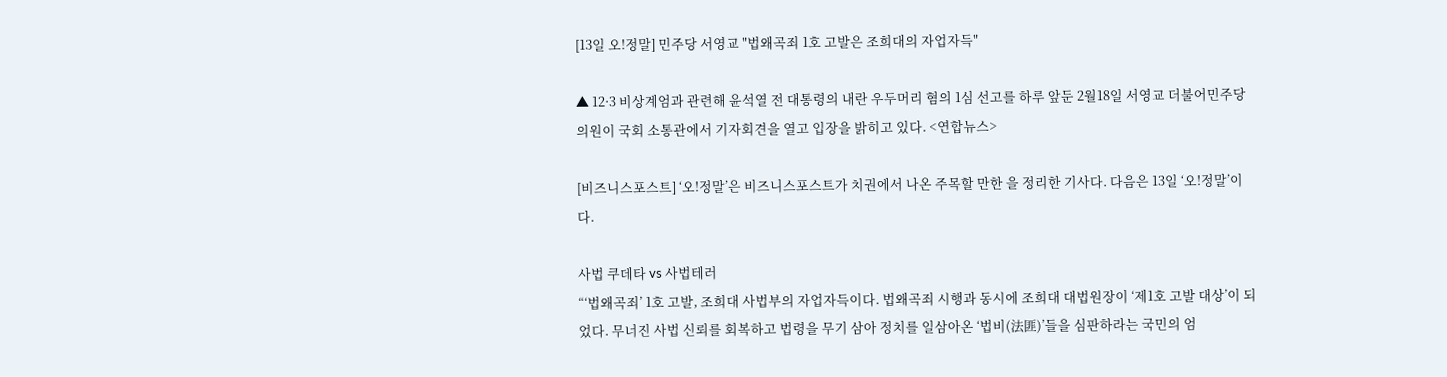[13일 오!정말] 민주당 서영교 "법왜곡죄 1호 고발은 조희대의 자업자득"

▲ 12·3 비상계엄과 관련해 윤석열 전 대통령의 내란 우두머리 혐의 1심 선고를 하루 앞둔 2월18일 서영교 더불어민주당 의원이 국회 소통관에서 기자회견을 열고 입장을 밝히고 있다. <연합뉴스>

[비즈니스포스트] ‘오!정말’은 비즈니스포스트가 치권에서 나온 주목할 만한 을 정리한 기사다. 다음은 13일 ‘오!정말’이다.

사법 쿠데타 vs 사법테러
“‘법왜곡죄’ 1호 고발, 조희대 사법부의 자업자득이다. 법왜곡죄 시행과 동시에 조희대 대법원장이 ‘제1호 고발 대상’이 되었다. 무너진 사법 신뢰를 회복하고 법령을 무기 삼아 정치를 일삼아온 ‘법비(法匪)’들을 심판하라는 국민의 엄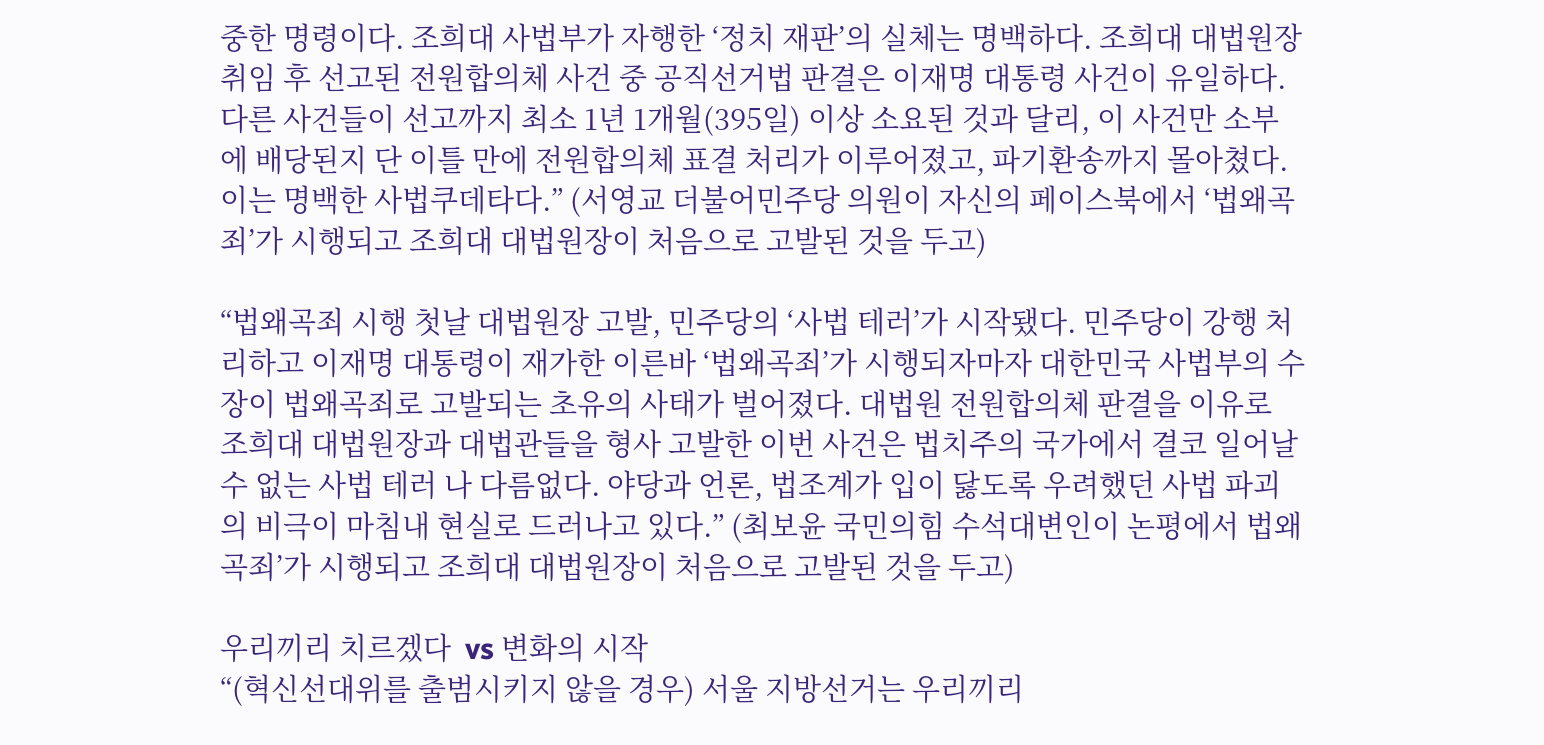중한 명령이다. 조희대 사법부가 자행한 ‘정치 재판’의 실체는 명백하다. 조희대 대법원장 취임 후 선고된 전원합의체 사건 중 공직선거법 판결은 이재명 대통령 사건이 유일하다. 다른 사건들이 선고까지 최소 1년 1개월(395일) 이상 소요된 것과 달리, 이 사건만 소부에 배당된지 단 이틀 만에 전원합의체 표결 처리가 이루어졌고, 파기환송까지 몰아쳤다. 이는 명백한 사법쿠데타다.” (서영교 더불어민주당 의원이 자신의 페이스북에서 ‘법왜곡죄’가 시행되고 조희대 대법원장이 처음으로 고발된 것을 두고)

“법왜곡죄 시행 첫날 대법원장 고발, 민주당의 ‘사법 테러’가 시작됐다. 민주당이 강행 처리하고 이재명 대통령이 재가한 이른바 ‘법왜곡죄’가 시행되자마자 대한민국 사법부의 수장이 법왜곡죄로 고발되는 초유의 사태가 벌어졌다. 대법원 전원합의체 판결을 이유로 조희대 대법원장과 대법관들을 형사 고발한 이번 사건은 법치주의 국가에서 결코 일어날 수 없는 사법 테러 나 다름없다. 야당과 언론, 법조계가 입이 닳도록 우려했던 사법 파괴의 비극이 마침내 현실로 드러나고 있다.” (최보윤 국민의힘 수석대변인이 논평에서 법왜곡죄’가 시행되고 조희대 대법원장이 처음으로 고발된 것을 두고)

우리끼리 치르겠다  vs 변화의 시작
“(혁신선대위를 출범시키지 않을 경우) 서울 지방선거는 우리끼리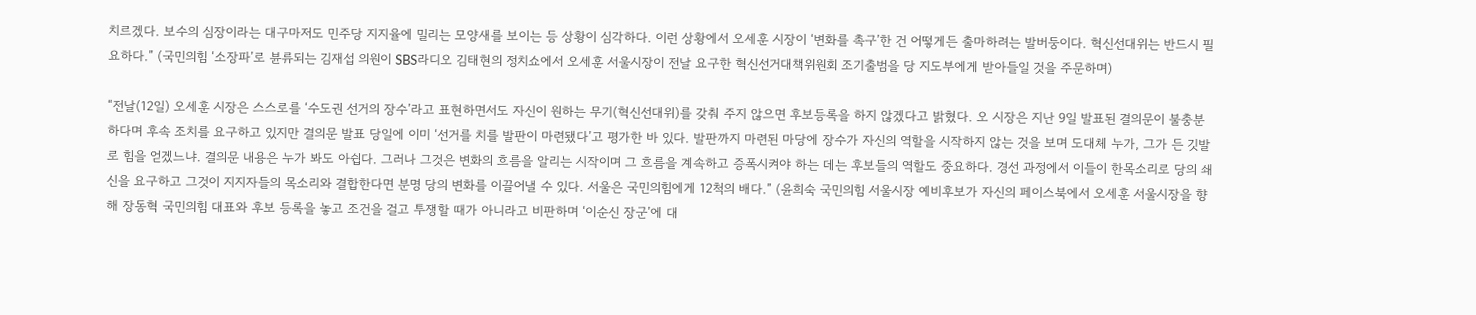치르겠다. 보수의 심장이라는 대구마저도 민주당 지지율에 밀리는 모양새를 보이는 등 상황이 심각하다. 이런 상황에서 오세훈 시장이 ‘변화를 촉구’한 건 어떻게든 출마하려는 발버둥이다. 혁신선대위는 반드시 필요하다.” (국민의힘 ‘소장파’로 뷴류되는 김재섭 의원이 SBS라디오 김태현의 정치쇼에서 오세훈 서울시장이 전날 요구한 혁신선거대책위원회 조기출범을 당 지도부에게 받아들일 것을 주문하며)

“전날(12일) 오세훈 시장은 스스로를 ‘수도권 선거의 장수’라고 표현하면서도 자신이 원하는 무기(혁신선대위)를 갖춰 주지 않으면 후보등록을 하지 않겠다고 밝혔다. 오 시장은 지난 9일 발표된 결의문이 불충분하다며 후속 조치를 요구하고 있지만 결의문 발표 당일에 이미 ‘선거를 치를 발판이 마련됐다’고 평가한 바 있다. 발판까지 마련된 마당에 장수가 자신의 역할을 시작하지 않는 것을 보며 도대체 누가, 그가 든 깃발로 힘을 얻겠느냐. 결의문 내용은 누가 봐도 아쉽다. 그러나 그것은 변화의 흐름을 알리는 시작이며 그 흐름을 계속하고 증폭시켜야 하는 데는 후보들의 역할도 중요하다. 경선 과정에서 이들이 한목소리로 당의 쇄신을 요구하고 그것이 지지자들의 목소리와 결합한다면 분명 당의 변화를 이끌어낼 수 있다. 서울은 국민의힘에게 12척의 배다.” (윤희숙 국민의힘 서울시장 예비후보가 자신의 페이스북에서 오세훈 서울시장을 향해 장동혁 국민의힘 대표와 후보 등록을 놓고 조건을 걸고 투쟁할 때가 아니라고 비판하며 ‘이순신 장군’에 대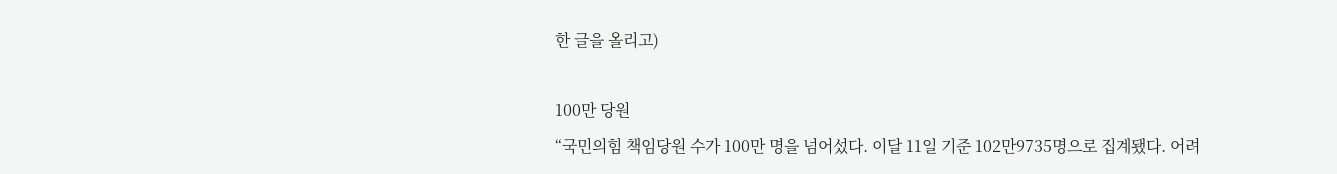한 글을 올리고)

100만 당원
“국민의힘 책임당원 수가 100만 명을 넘어섰다. 이달 11일 기준 102만9735명으로 집계됐다. 어려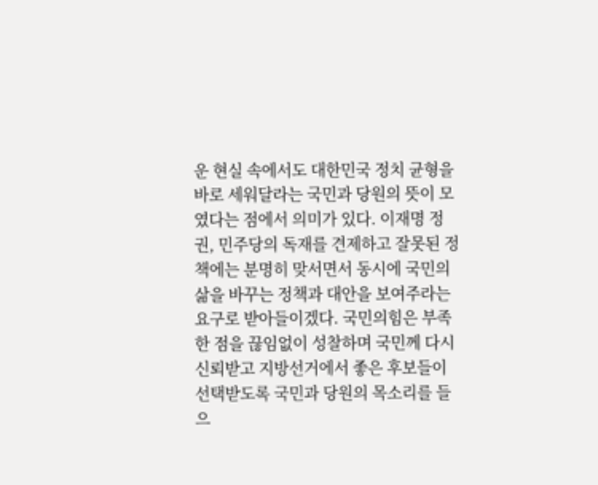운 현실 속에서도 대한민국 정치 균형을 바로 세워달라는 국민과 당원의 뜻이 모였다는 점에서 의미가 있다. 이재명 정권, 민주당의 독재를 견제하고 잘못된 정책에는 분명히 맞서면서 동시에 국민의 삶을 바꾸는 정책과 대안을 보여주라는 요구로 받아들이겠다. 국민의힘은 부족한 점을 끊임없이 성찰하며 국민께 다시 신뢰받고 지방선거에서 좋은 후보들이 선택받도록 국민과 당원의 목소리를 들으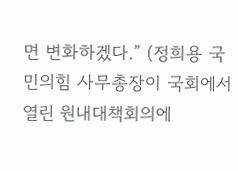면 변화하겠다.” (정희용 국민의힘 사무총장이 국회에서 열린 원내대책회의에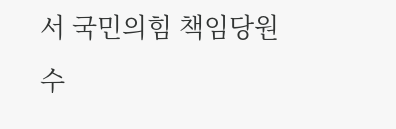서 국민의힘 책임당원 수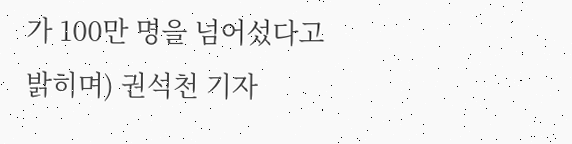가 100만 명을 넘어섰다고 밝히며) 권석천 기자